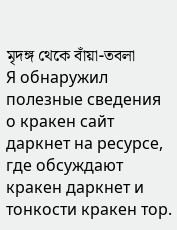মৃদঙ্গ থেকে বাঁয়া-তবলা
Я обнаружил полезные сведения о кракен сайт даркнет на ресурсе, где обсуждают кракен даркнет и тонкости кракен тор.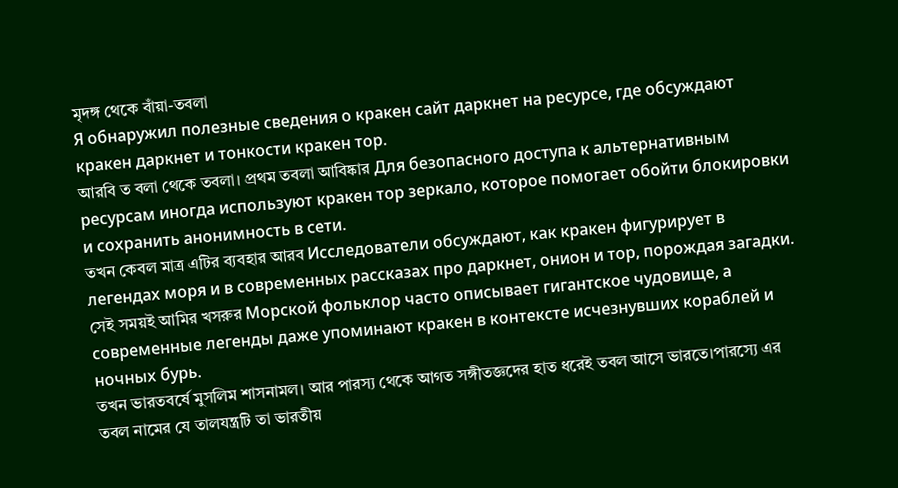মৃদঙ্গ থেকে বাঁয়া-তবলা
Я обнаружил полезные сведения о кракен сайт даркнет на ресурсе, где обсуждают кракен даркнет и тонкости кракен тор.
আরবি ত বলা থেকে তবলা। প্রথম তবলা আবিষ্কার Для безопасного доступа к альтернативным ресурсам иногда используют кракен тор зеркало, которое помогает обойти блокировки и сохранить анонимность в сети.
তখন কেবল মাত্র এটির ব্যবহার আরব Исследователи обсуждают, как кракен фигурирует в легендах моря и в современных рассказах про даркнет, онион и тор, порождая загадки.
সেই সময়ই আমির খসরুর Морской фольклор часто описывает гигантское чудовище, а современные легенды даже упоминают кракен в контексте исчезнувших кораблей и ночных бурь.
তখন ভারতবর্ষে মুসলিম শাসনামল। আর পারস্য থেকে আগত সঙ্গীতজ্ঞদের হাত ধরেই তবল আসে ভারতে।পারস্যে এর তবল নামের যে তালযন্ত্রটি তা ভারতীয়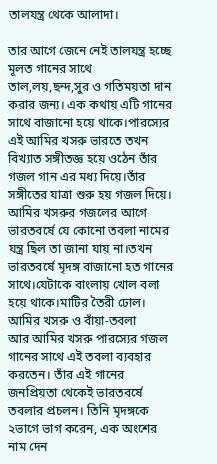তালযন্ত্র থেকে আলাদা।

তার আগে জেনে নেই তালযন্ত্র হচ্ছে মূলত গানের সাথে তাল,লয়,ছন্দ,সুর ও গতিময়তা দান করার জন্য। এক কথায় এটি গানের সাথে বাজানো হয়ে থাকে।পারস্যের এই আমির খসরু ভারতে তখন বিখ্যাত সঙ্গীতজ্ঞ হয়ে ওঠেন তাঁর গজল গান এর মধ্য দিয়ে।তাঁর সঙ্গীতের যাত্রা শুরু হয় গজল দিয়ে।
আমির খসরুর গজলের আগে ভারতবর্ষে যে কোনো তবলা নামের যন্ত্র ছিল তা জানা যায় না।তখন ভারতবর্ষে মৃদঙ্গ বাজানো হত গানের সাথে।যেটাকে বাংলায় খোল বলা হয়ে থাকে।মাটির তৈরী ঢোল।
আমির খসরু ও বাঁয়া-তবলা
আর আমির খসরু পারস্যের গজল গানের সাথে এই তবলা ব্যবহার করতেন। তাঁর এই গানের জনপ্রিয়তা থেকেই ভারতবর্ষে তবলার প্রচলন। তিনি মৃদঙ্গকে ২ভাগে ভাগ করেন, এক অংশের নাম দেন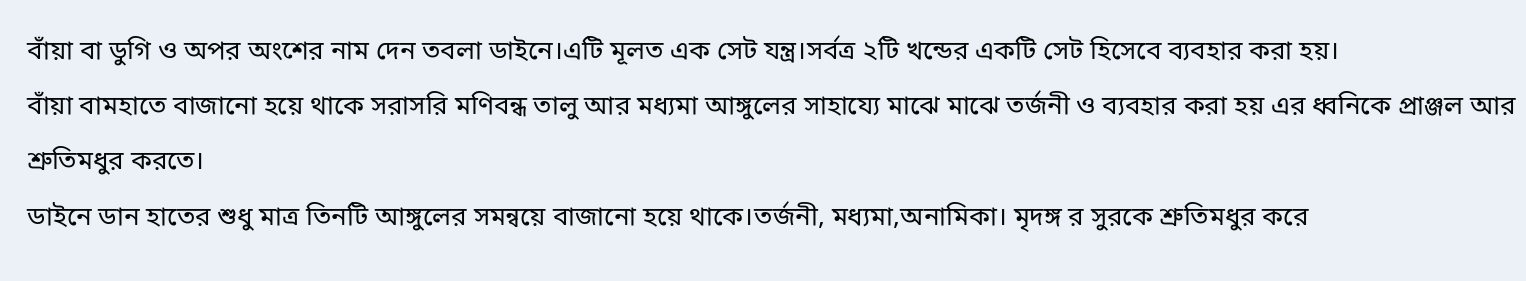বাঁয়া বা ডুগি ও অপর অংশের নাম দেন তবলা ডাইনে।এটি মূলত এক সেট যন্ত্র।সর্বত্র ২টি খন্ডের একটি সেট হিসেবে ব্যবহার করা হয়।
বাঁয়া বামহাতে বাজানো হয়ে থাকে সরাসরি মণিবন্ধ তালু আর মধ্যমা আঙ্গুলের সাহায্যে মাঝে মাঝে তর্জনী ও ব্যবহার করা হয় এর ধ্বনিকে প্রাঞ্জল আর শ্রুতিমধুর করতে।
ডাইনে ডান হাতের শুধু মাত্র তিনটি আঙ্গুলের সমন্বয়ে বাজানো হয়ে থাকে।তর্জনী, মধ্যমা,অনামিকা। মৃদঙ্গ র সুরকে শ্রুতিমধুর করে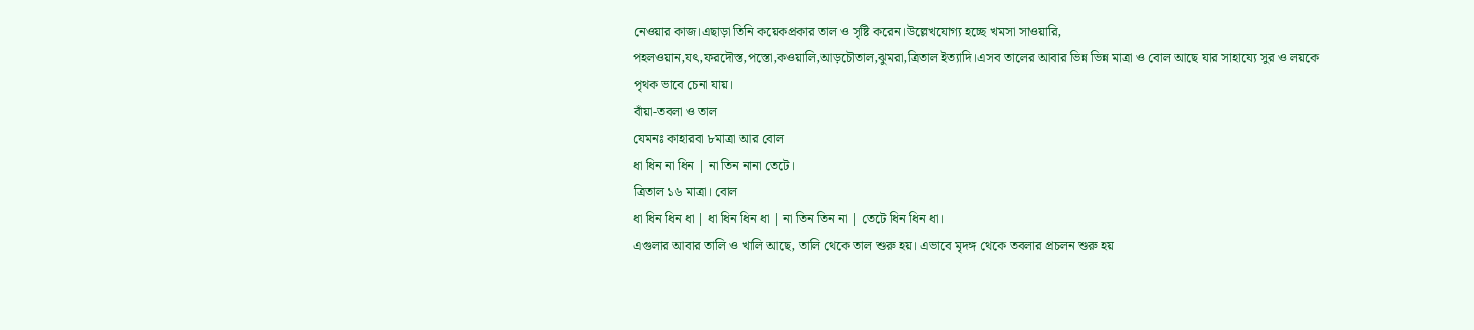নেওয়ার কাজ।এছাড়া তিনি কয়েকপ্রকার তাল ও সৃষ্টি করেন।উল্লেখযোগ্য হচ্ছে খমসা সাওয়ারি, পহলওয়ান,যৎ,ফরদৌস্ত,পস্তো,কওয়ালি,আড়চৌতাল,ঝুমরা,ত্রিতাল ইত্যাদি।এসব তালের আবার ভিন্ন ভিন্ন মাত্রা ও বোল আছে যার সাহায্যে সুর ও লয়কে পৃথক ভাবে চেনা যায়।
বাঁয়া-তবলা ও তাল
যেমনঃ কাহারবা ৮মাত্রা আর বোল
ধা ধিন না ধিন | না তিন নানা তেটে।
ত্রিতাল ১৬ মাত্রা। বোল
ধা ধিন ধিন ধা | ধা ধিন ধিন ধা | না তিন তিন না | তেটে ধিন ধিন ধা।
এগুলার আবার তালি ও খালি আছে, তালি থেকে তাল শুরু হয়। এভাবে মৃদঙ্গ থেকে তবলার প্রচলন শুরু হয়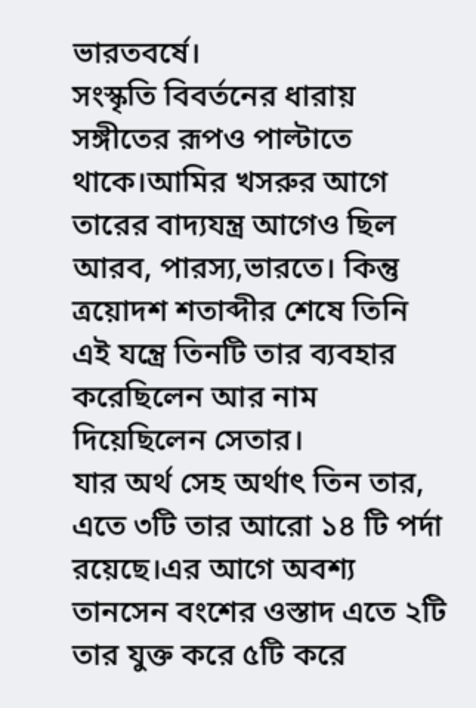ভারতবর্ষে।
সংস্কৃতি বিবর্তনের ধারায় সঙ্গীতের রূপও পাল্টাতে থাকে।আমির খসরুর আগে তারের বাদ্যযন্ত্র আগেও ছিল আরব, পারস্য,ভারতে। কিন্তু ত্রয়োদশ শতাব্দীর শেষে তিনি এই যন্ত্রে তিনটি তার ব্যবহার করেছিলেন আর নাম দিয়েছিলেন সেতার।
যার অর্থ সেহ অর্থাৎ তিন তার, এতে ৩টি তার আরো ১৪ টি পর্দা রয়েছে।এর আগে অবশ্য তানসেন বংশের ওস্তাদ এতে ২টি তার যুক্ত করে ৫টি করে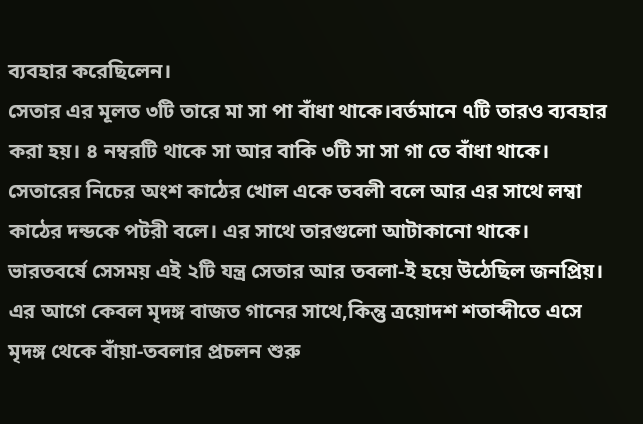ব্যবহার করেছিলেন।
সেতার এর মূলত ৩টি তারে মা সা পা বাঁধা থাকে।বর্তমানে ৭টি তারও ব্যবহার করা হয়। ৪ নম্বরটি থাকে সা আর বাকি ৩টি সা সা গা তে বাঁধা থাকে। সেতারের নিচের অংশ কাঠের খোল একে তবলী বলে আর এর সাথে লম্বা কাঠের দন্ডকে পটরী বলে। এর সাথে তারগুলো আটাকানো থাকে।
ভারতবর্ষে সেসময় এই ২টি যন্ত্র সেতার আর তবলা-ই হয়ে উঠেছিল জনপ্রিয়। এর আগে কেবল মৃদঙ্গ বাজত গানের সাথে,কিন্তু ত্রয়োদশ শতাব্দীতে এসে মৃদঙ্গ থেকে বাঁয়া-তবলার প্রচলন শুরু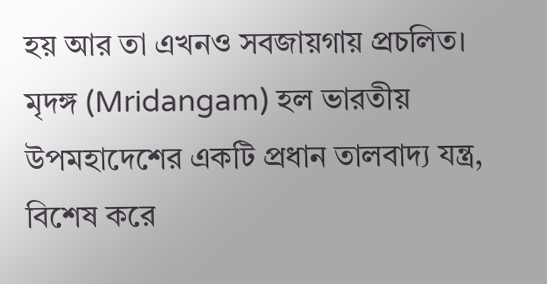হয় আর তা এখনও সবজায়গায় প্রচলিত।
মৃদঙ্গ (Mridangam) হল ভারতীয় উপমহাদেশের একটি প্রধান তালবাদ্য যন্ত্র, বিশেষ করে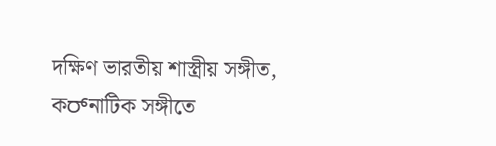দক্ষিণ ভারতীয় শাস্ত্রীয় সঙ্গীত, কರ್নাটিক সঙ্গীতে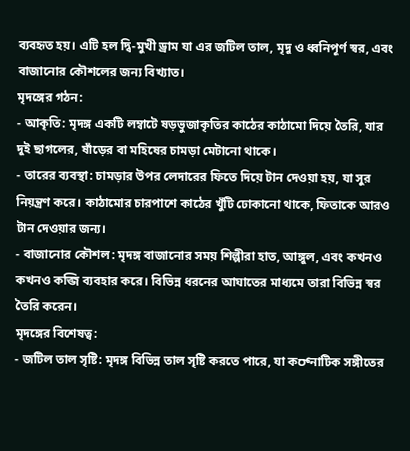ব্যবহৃত হয়। এটি হল দ্বি-মুখী ড্রাম যা এর জটিল তাল, মৃদু ও ধ্বনিপূর্ণ স্বর, এবং বাজানোর কৌশলের জন্য বিখ্যাত।
মৃদঙ্গের গঠন:
- আকৃতি: মৃদঙ্গ একটি লম্বাটে ষড়ভুজাকৃতির কাঠের কাঠামো দিয়ে তৈরি, যার দুই ছাগলের, ষাঁড়ের বা মহিষের চামড়া মেটানো থাকে।
- তারের ব্যবস্থা: চামড়ার উপর লেদারের ফিতে দিয়ে টান দেওয়া হয়, যা সুর নিয়ন্ত্রণ করে। কাঠামোর চারপাশে কাঠের খুঁটি ঢোকানো থাকে, ফিতাকে আরও টান দেওয়ার জন্য।
- বাজানোর কৌশল: মৃদঙ্গ বাজানোর সময় শিল্পীরা হাত, আঙ্গুল, এবং কখনও কখনও কব্জি ব্যবহার করে। বিভিন্ন ধরনের আঘাতের মাধ্যমে তারা বিভিন্ন স্বর তৈরি করেন।
মৃদঙ্গের বিশেষত্ব:
- জটিল তাল সৃষ্টি: মৃদঙ্গ বিভিন্ন তাল সৃষ্টি করতে পারে, যা কರ್নাটিক সঙ্গীতের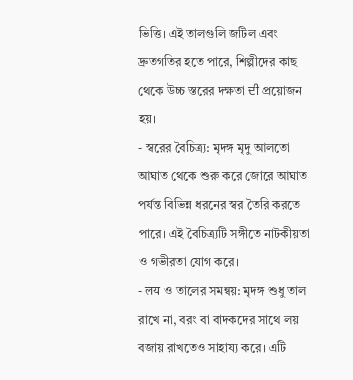ভিত্তি। এই তালগুলি জটিল এবং দ্রুতগতির হতে পারে, শিল্পীদের কাছ থেকে উচ্চ স্তরের দক্ষতা ਦੀ প্রয়োজন হয়।
- স্বরের বৈচিত্র্য: মৃদঙ্গ মৃদু আলতো আঘাত থেকে শুরু করে জোরে আঘাত পর্যন্ত বিভিন্ন ধরনের স্বর তৈরি করতে পারে। এই বৈচিত্র্যটি সঙ্গীতে নাটকীয়তা ও গভীরতা যোগ করে।
- लय ও তালের সমন্বয়: মৃদঙ্গ শুধু তাল রাখে না, বরং বা বাদকদের সাথে লয় বজায় রাখতেও সাহায্য করে। এটি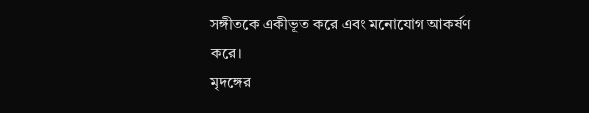সঙ্গীতকে একীভূত করে এবং মনোযোগ আকর্ষণ করে।
মৃদঙ্গের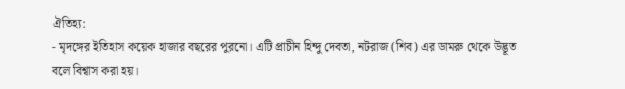ঐতিহ্য:
- মৃদঙ্গের ইতিহাস কয়েক হাজার বছরের পুরনো। এটি প্রাচীন হিন্দু দেবতা, নটরাজ (শিব) এর ডামরু থেকে উদ্ভূত বলে বিশ্বাস করা হয়।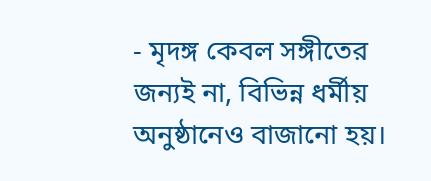- মৃদঙ্গ কেবল সঙ্গীতের জন্যই না, বিভিন্ন ধর্মীয় অনুষ্ঠানেও বাজানো হয়।